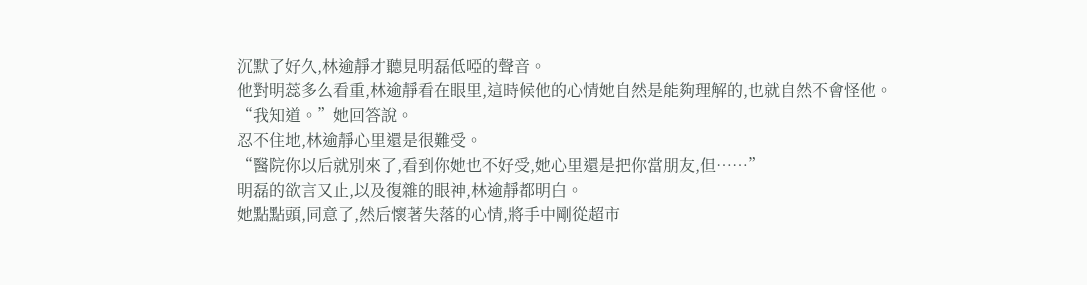沉默了好久,林逾靜才聽見明磊低啞的聲音。
他對明蕊多么看重,林逾靜看在眼里,這時候他的心情她自然是能夠理解的,也就自然不會怪他。
“我知道。”她回答說。
忍不住地,林逾靜心里還是很難受。
“醫院你以后就別來了,看到你她也不好受,她心里還是把你當朋友,但……”
明磊的欲言又止,以及復雜的眼神,林逾靜都明白。
她點點頭,同意了,然后懷著失落的心情,將手中剛從超市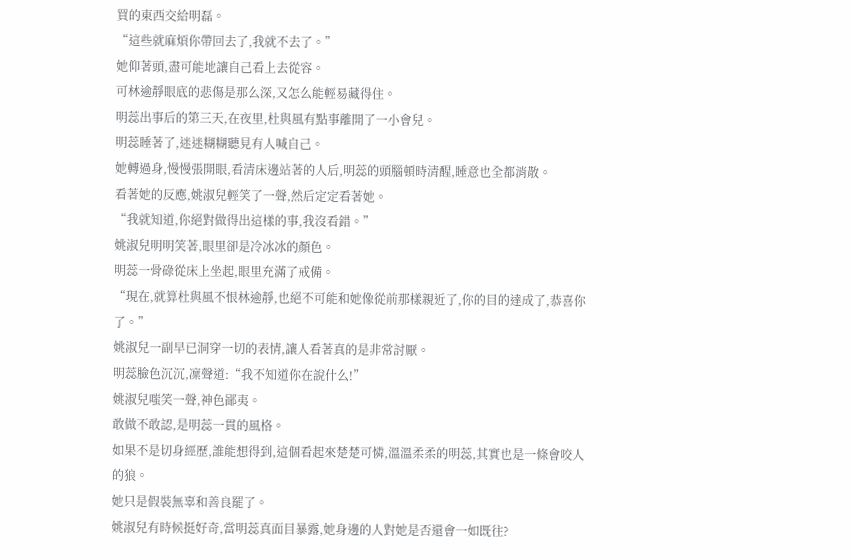買的東西交給明磊。
“這些就麻煩你帶回去了,我就不去了。”
她仰著頭,盡可能地讓自己看上去從容。
可林逾靜眼底的悲傷是那么深,又怎么能輕易藏得住。
明蕊出事后的第三天,在夜里,杜與風有點事離開了一小會兒。
明蕊睡著了,迷迷糊糊聽見有人喊自己。
她轉過身,慢慢張開眼,看清床邊站著的人后,明蕊的頭腦頓時清醒,睡意也全都消散。
看著她的反應,姚淑兒輕笑了一聲,然后定定看著她。
“我就知道,你絕對做得出這樣的事,我沒看錯。”
姚淑兒明明笑著,眼里卻是冷冰冰的顏色。
明蕊一骨碌從床上坐起,眼里充滿了戒備。
“現在,就算杜與風不恨林逾靜,也絕不可能和她像從前那樣親近了,你的目的達成了,恭喜你了。”
姚淑兒一副早已洞穿一切的表情,讓人看著真的是非常討厭。
明蕊臉色沉沉,凜聲道:“我不知道你在說什么!”
姚淑兒嗤笑一聲,神色鄙夷。
敢做不敢認,是明蕊一貫的風格。
如果不是切身經歷,誰能想得到,這個看起來楚楚可憐,溫溫柔柔的明蕊,其實也是一條會咬人的狼。
她只是假裝無辜和善良罷了。
姚淑兒有時候挺好奇,當明蕊真面目暴露,她身邊的人對她是否還會一如既往?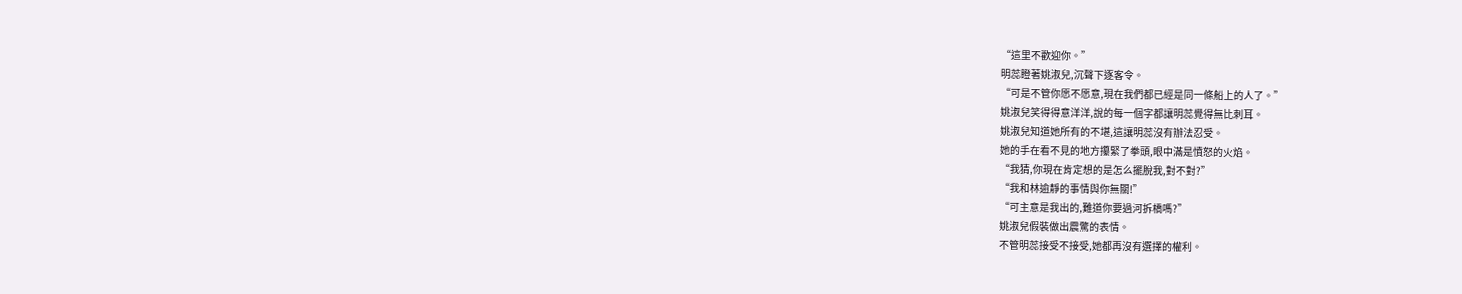“這里不歡迎你。”
明蕊瞪著姚淑兒,沉聲下逐客令。
“可是不管你愿不愿意,現在我們都已經是同一條船上的人了。”
姚淑兒笑得得意洋洋,說的每一個字都讓明蕊覺得無比刺耳。
姚淑兒知道她所有的不堪,這讓明蕊沒有辦法忍受。
她的手在看不見的地方攥緊了拳頭,眼中滿是憤怒的火焰。
“我猜,你現在肯定想的是怎么擺脫我,對不對?”
“我和林逾靜的事情與你無關!”
“可主意是我出的,難道你要過河拆橋嗎?”
姚淑兒假裝做出震驚的表情。
不管明蕊接受不接受,她都再沒有選擇的權利。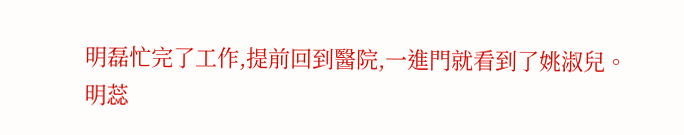明磊忙完了工作,提前回到醫院,一進門就看到了姚淑兒。
明蕊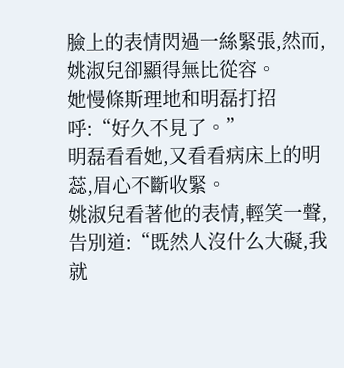臉上的表情閃過一絲緊張,然而,姚淑兒卻顯得無比從容。
她慢條斯理地和明磊打招呼:“好久不見了。”
明磊看看她,又看看病床上的明蕊,眉心不斷收緊。
姚淑兒看著他的表情,輕笑一聲,告別道:“既然人沒什么大礙,我就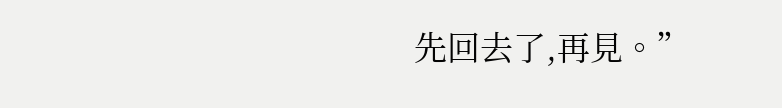先回去了,再見。”